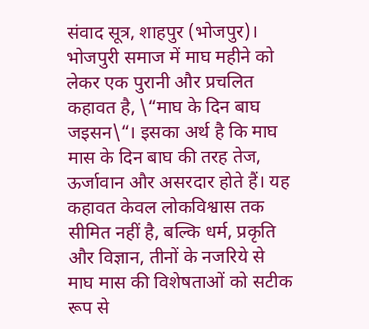संवाद सूत्र, शाहपुर (भोजपुर)। भोजपुरी समाज में माघ महीने को लेकर एक पुरानी और प्रचलित कहावत है, \“माघ के दिन बाघ जइसन\“। इसका अर्थ है कि माघ मास के दिन बाघ की तरह तेज, ऊर्जावान और असरदार होते हैं। यह कहावत केवल लोकविश्वास तक सीमित नहीं है, बल्कि धर्म, प्रकृति और विज्ञान, तीनों के नजरिये से माघ मास की विशेषताओं को सटीक रूप से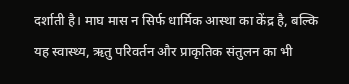दर्शाती है। माघ मास न सिर्फ धार्मिक आस्था का केंद्र है, बल्कि यह स्वास्थ्य, ऋतु परिवर्तन और प्राकृतिक संतुलन का भी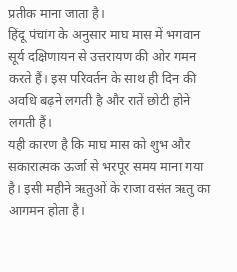प्रतीक माना जाता है।
हिंदू पंचांग के अनुसार माघ मास में भगवान सूर्य दक्षिणायन से उत्तरायण की ओर गमन करते हैं। इस परिवर्तन के साथ ही दिन की अवधि बढ़ने लगती है और रातें छोटी होने लगती हैं।
यही कारण है कि माघ मास को शुभ और सकारात्मक ऊर्जा से भरपूर समय माना गया है। इसी महीने ऋतुओं के राजा वसंत ऋतु का आगमन होता है।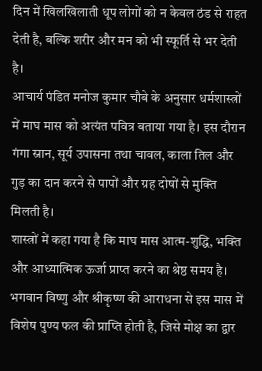दिन में खिलखिलाती धूप लोगों को न केवल ठंड से राहत देती है, बल्कि शरीर और मन को भी स्फूर्ति से भर देती है।
आचार्य पंडित मनोज कुमार चौबे के अनुसार धर्मशास्त्रों में माघ मास को अत्यंत पवित्र बताया गया है। इस दौरान गंगा स्नान, सूर्य उपासना तथा चावल, काला तिल और गुड़ का दान करने से पापों और ग्रह दोषों से मुक्ति मिलती है।
शास्त्रों में कहा गया है कि माघ मास आत्म-शुद्धि, भक्ति और आध्यात्मिक ऊर्जा प्राप्त करने का श्रेष्ठ समय है। भगवान विष्णु और श्रीकृष्ण की आराधना से इस मास में विशेष पुण्य फल की प्राप्ति होती है, जिसे मोक्ष का द्वार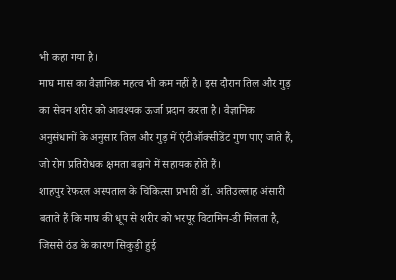भी कहा गया है।
माघ मास का वैज्ञानिक महत्व भी कम नहीं है। इस दौरान तिल और गुड़ का सेवन शरीर को आवश्यक ऊर्जा प्रदान करता है। वैज्ञानिक अनुसंधानों के अनुसार तिल और गुड़ में एंटीऑक्सीडेंट गुण पाए जाते हैं, जो रोग प्रतिरोधक क्षमता बढ़ाने में सहायक होते हैं।
शाहपुर रेफरल अस्पताल के चिकित्सा प्रभारी डॉ. अतिउल्लाह अंसारी बताते हैं कि माघ की धूप से शरीर को भरपूर विटामिन-डी मिलता है, जिससे ठंड के कारण सिकुड़ी हुई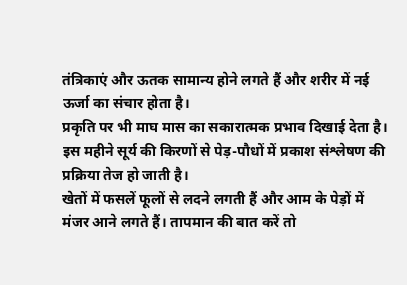तंत्रिकाएं और ऊतक सामान्य होने लगते हैं और शरीर में नई ऊर्जा का संचार होता है।
प्रकृति पर भी माघ मास का सकारात्मक प्रभाव दिखाई देता है। इस महीने सूर्य की किरणों से पेड़-पौधों में प्रकाश संश्लेषण की प्रक्रिया तेज हो जाती है।
खेतों में फसलें फूलों से लदने लगती हैं और आम के पेड़ों में मंजर आने लगते हैं। तापमान की बात करें तो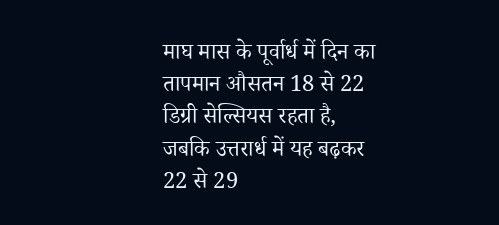माघ मास के पूर्वार्ध में दिन का तापमान औसतन 18 से 22 डिग्री सेल्सियस रहता है, जबकि उत्तरार्ध में यह बढ़कर 22 से 29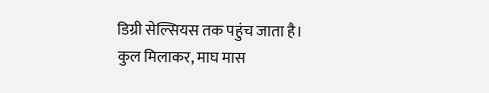डिग्री सेल्सियस तक पहुंच जाता है।
कुल मिलाकर, माघ मास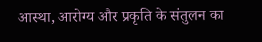आस्था, आरोग्य और प्रकृति के संतुलन का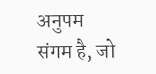अनुपम संगम है, जो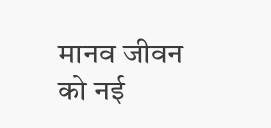मानव जीवन को नई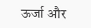ऊर्जा और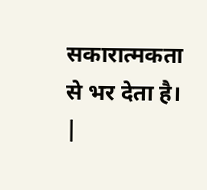सकारात्मकता से भर देता है। |